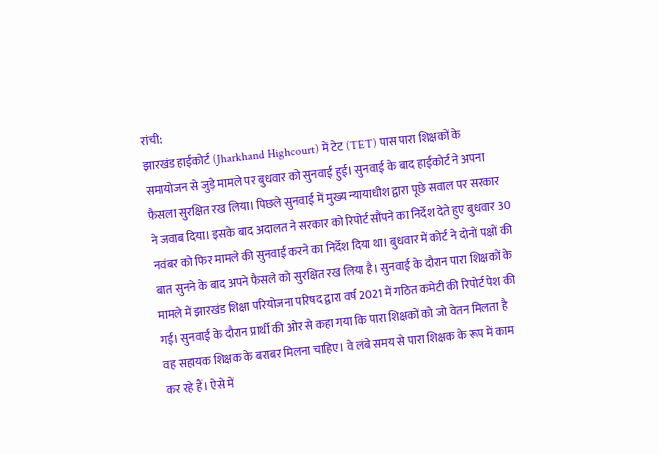रांची:
झारखंड हाईकोर्ट (Jharkhand Highcourt) में टेट (TET) पास पारा शिक्षकों के समायोजन से जुड़े मामले पर बुधवार को सुनवाई हुई। सुनवाई के बाद हाईकोर्ट ने अपना फैसला सुरक्षित रख लिया। पिछले सुनवाई में मुख्य न्यायाधीश द्वारा पूछे सवाल पर सरकार ने जवाब दिया। इसके बाद अदालत ने सरकार को रिपोर्ट सौंपने का निर्देश देते हुए बुधवार 30 नवंबर को फिर मामले की सुनवाई करने का निर्देश दिया था। बुधवार में कोर्ट ने दोनों पक्षों की बात सुनने के बाद अपने फैसले को सुरक्षित रख लिया है। सुनवाई के दौरान पारा शिक्षकों के मामले में झारखंड शिक्षा परियोजना परिषद द्वारा वर्ष 2021 में गठित कमेटी की रिपोर्ट पेश की गई। सुनवाई के दौरान प्रार्थी की ओर से कहा गया कि पारा शिक्षकों को जो वेतन मिलता है वह सहायक शिक्षक के बराबर मिलना चाहिए। वे लंबे समय से पारा शिक्षक के रूप में काम कर रहे हैं। ऐसे में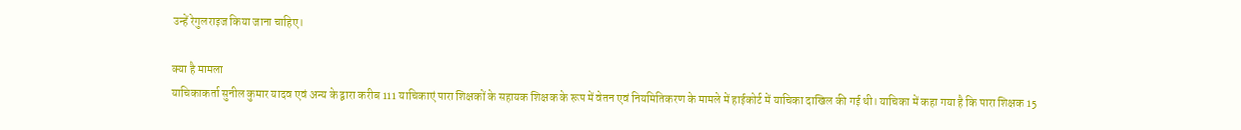उन्हें रेगुलराइज किया जाना चाहिए।

क्या है मामला
याचिकाकर्ता सुनील कुमार यादव एवं अन्य के द्वारा करीब 111 याचिकाएं पारा शिक्षकों के सहायक शिक्षक के रूप में वेतन एवं नियमितिकरण के मामले में हाईकोर्ट में याचिका दाखिल की गई थी। याचिका में कहा गया है कि पारा शिक्षक 15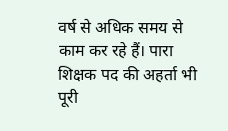वर्ष से अधिक समय से काम कर रहे हैं। पारा शिक्षक पद की अहर्ता भी पूरी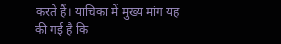करते हैं। याचिका में मुख्य मांग यह की गई है कि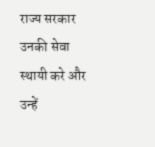राज्य सरकार उनकी सेवा स्थायी करे और उन्हें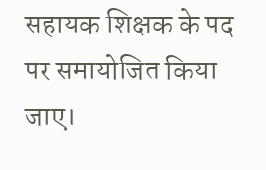सहायक शिक्षक के पद पर समायोजित किया जाए।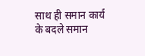साथ ही समान कार्य के बदले समान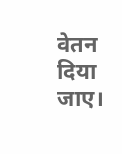वेतन दिया जाए।